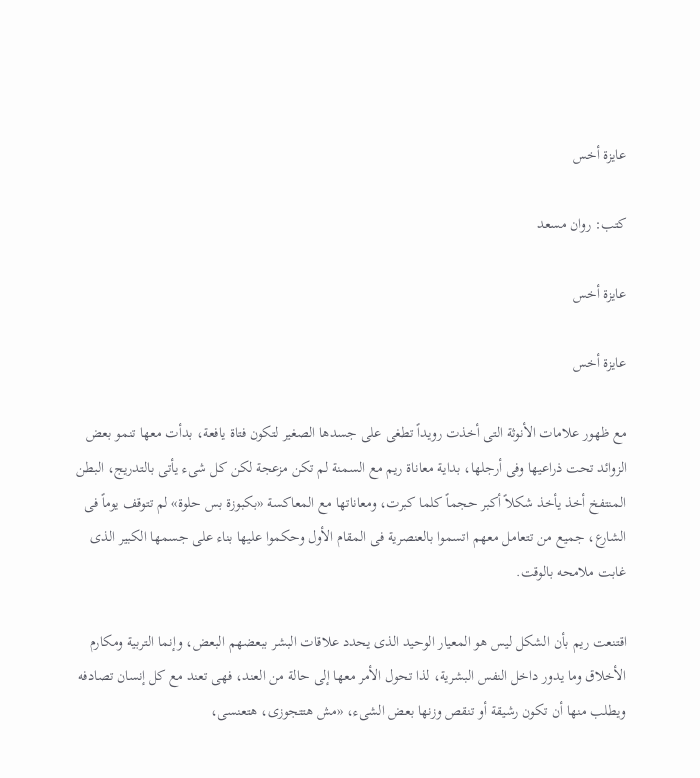عايزة أخس

كتب: روان مسعد

عايزة أخس

عايزة أخس

مع ظهور علامات الأنوثة التى أخذت رويداً تطغى على جسدها الصغير لتكون فتاة يافعة، بدأت معها تنمو بعض الزوائد تحت ذراعيها وفى أرجلها، بداية معاناة ريم مع السمنة لم تكن مزعجة لكن كل شىء يأتى بالتدريج، البطن المنتفخ أخذ يأخذ شكلاً أكبر حجماً كلما كبرت، ومعاناتها مع المعاكسة «بكبوزة بس حلوة» لم تتوقف يوماً فى الشارع، جميع من تتعامل معهم اتسموا بالعنصرية فى المقام الأول وحكموا عليها بناء على جسمها الكبير الذى غابت ملامحه بالوقت.

اقتنعت ريم بأن الشكل ليس هو المعيار الوحيد الذى يحدد علاقات البشر ببعضهم البعض، وإنما التربية ومكارم الأخلاق وما يدور داخل النفس البشرية، لذا تحول الأمر معها إلى حالة من العند، فهى تعند مع كل إنسان تصادفه ويطلب منها أن تكون رشيقة أو تنقص وزنها بعض الشىء، «مش هتتجوزى، هتعنسى،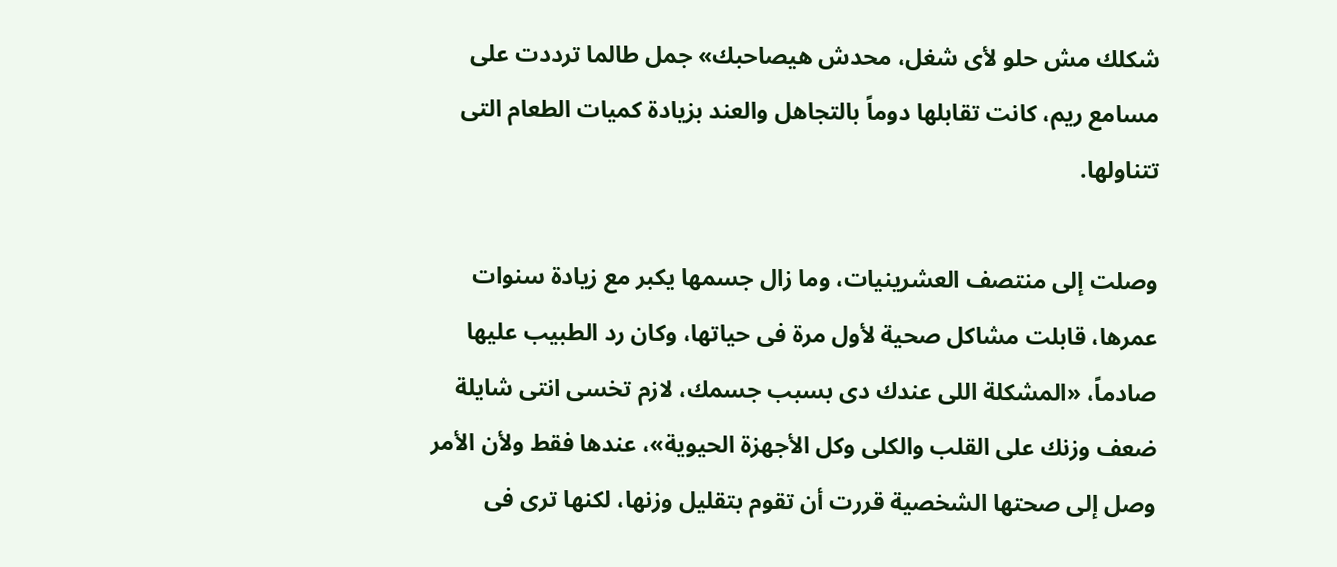شكلك مش حلو لأى شغل، محدش هيصاحبك» جمل طالما ترددت على مسامع ريم، كانت تقابلها دوماً بالتجاهل والعند بزيادة كميات الطعام التى تتناولها.

وصلت إلى منتصف العشرينيات، وما زال جسمها يكبر مع زيادة سنوات عمرها، قابلت مشاكل صحية لأول مرة فى حياتها، وكان رد الطبيب عليها صادماً، «المشكلة اللى عندك دى بسبب جسمك، لازم تخسى انتى شايلة ضعف وزنك على القلب والكلى وكل الأجهزة الحيوية»، عندها فقط ولأن الأمر وصل إلى صحتها الشخصية قررت أن تقوم بتقليل وزنها، لكنها ترى فى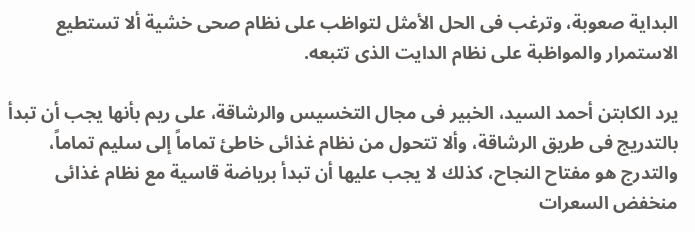البداية صعوبة، وترغب فى الحل الأمثل لتواظب على نظام صحى خشية ألا تستطيع الاستمرار والمواظبة على نظام الدايت الذى تتبعه.

يرد الكابتن أحمد السيد، الخبير فى مجال التخسيس والرشاقة، على ريم بأنها يجب أن تبدأ بالتدريج فى طريق الرشاقة، وألا تتحول من نظام غذائى خاطئ تماماً إلى سليم تماماً، والتدرج هو مفتاح النجاح، كذلك لا يجب عليها أن تبدأ برياضة قاسية مع نظام غذائى منخفض السعرات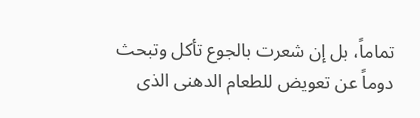تماماً، بل إن شعرت بالجوع تأكل وتبحث دوماً عن تعويض للطعام الدهنى الذى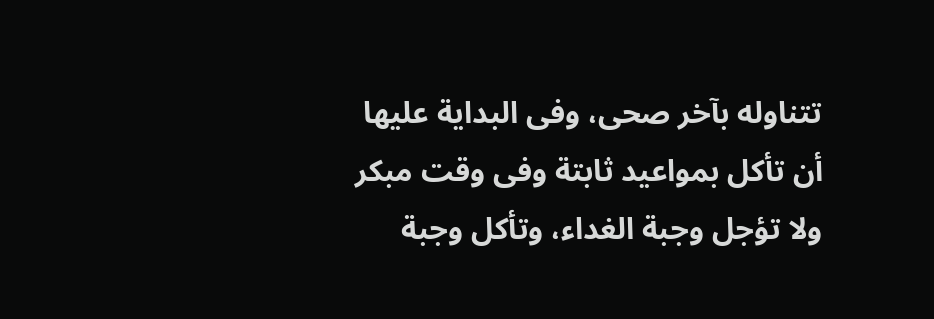تتناوله بآخر صحى، وفى البداية عليها أن تأكل بمواعيد ثابتة وفى وقت مبكر ولا تؤجل وجبة الغداء، وتأكل وجبة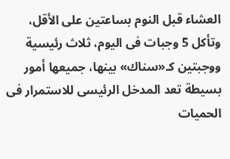العشاء قبل النوم بساعتين على الأقل، وتأكل 5 وجبات فى اليوم، ثلاث رئيسية ووجبتين كـ«سناك» بينها، جميعها أمور بسيطة تعد المدخل الرئيسى للاستمرار فى الحميات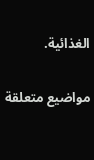الغذائية.


مواضيع متعلقة